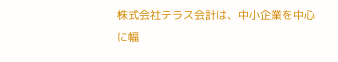株式会社テラス会計は、中小企業を中心に幅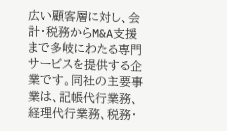広い顧客層に対し、会計・税務からM&A支援まで多岐にわたる専門サービスを提供する企業です。同社の主要事業は、記帳代行業務、経理代行業務、税務・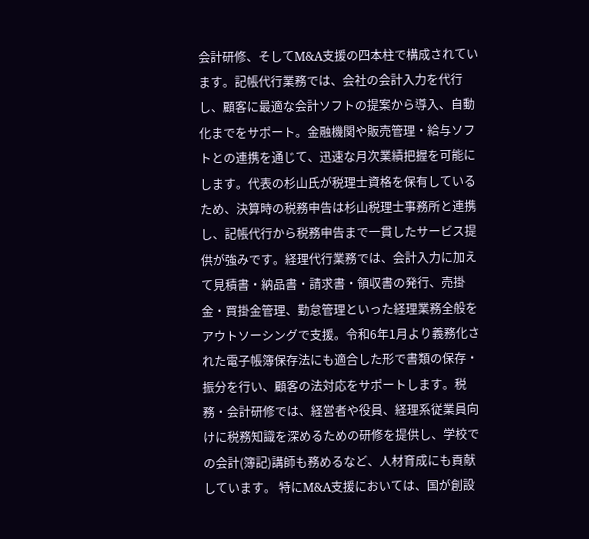会計研修、そしてM&A支援の四本柱で構成されています。記帳代行業務では、会社の会計入力を代行し、顧客に最適な会計ソフトの提案から導入、自動化までをサポート。金融機関や販売管理・給与ソフトとの連携を通じて、迅速な月次業績把握を可能にします。代表の杉山氏が税理士資格を保有しているため、決算時の税務申告は杉山税理士事務所と連携し、記帳代行から税務申告まで一貫したサービス提供が強みです。経理代行業務では、会計入力に加えて見積書・納品書・請求書・領収書の発行、売掛金・買掛金管理、勤怠管理といった経理業務全般をアウトソーシングで支援。令和6年1月より義務化された電子帳簿保存法にも適合した形で書類の保存・振分を行い、顧客の法対応をサポートします。税務・会計研修では、経営者や役員、経理系従業員向けに税務知識を深めるための研修を提供し、学校での会計(簿記)講師も務めるなど、人材育成にも貢献しています。 特にM&A支援においては、国が創設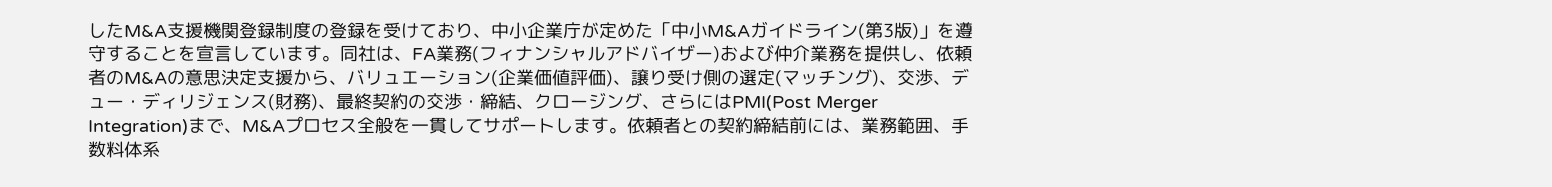したM&A支援機関登録制度の登録を受けており、中小企業庁が定めた「中小M&Aガイドライン(第3版)」を遵守することを宣言しています。同社は、FA業務(フィナンシャルアドバイザー)および仲介業務を提供し、依頼者のM&Aの意思決定支援から、バリュエーション(企業価値評価)、譲り受け側の選定(マッチング)、交渉、デュー・ディリジェンス(財務)、最終契約の交渉・締結、クロージング、さらにはPMI(Post Merger Integration)まで、M&Aプロセス全般を一貫してサポートします。依頼者との契約締結前には、業務範囲、手数料体系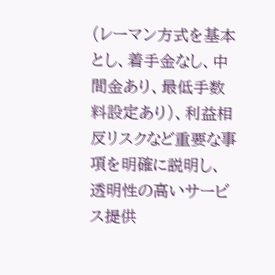(レーマン方式を基本とし、着手金なし、中間金あり、最低手数料設定あり)、利益相反リスクなど重要な事項を明確に説明し、透明性の高いサービス提供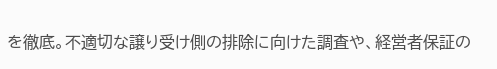を徹底。不適切な譲り受け側の排除に向けた調査や、経営者保証の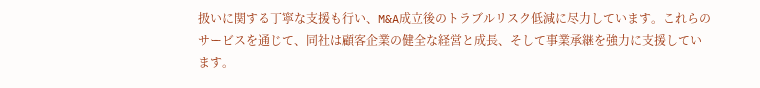扱いに関する丁寧な支援も行い、M&A成立後のトラブルリスク低減に尽力しています。これらのサービスを通じて、同社は顧客企業の健全な経営と成長、そして事業承継を強力に支援しています。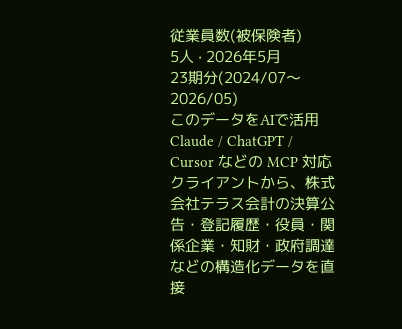従業員数(被保険者)
5人 · 2026年5月
23期分(2024/07〜2026/05)
このデータをAIで活用
Claude / ChatGPT / Cursor などの MCP 対応クライアントから、株式会社テラス会計の決算公告・登記履歴・役員・関係企業・知財・政府調達などの構造化データを直接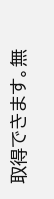取得できます。無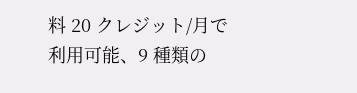料 20 クレジット/月で利用可能、9 種類の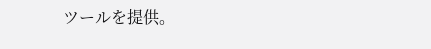ツールを提供。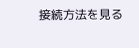接続方法を見る